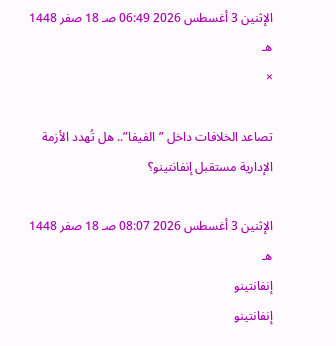الإثنين 3 أغسطس 2026 06:49 صـ 18 صفر 1448 هـ
×

تصاعد الخلافات داخل ”الفيفا”.. هل تُهدد الأزمة الإدارية مستقبل إنفانتينو؟

الإثنين 3 أغسطس 2026 08:07 صـ 18 صفر 1448 هـ
إنفانتينو
إنفانتينو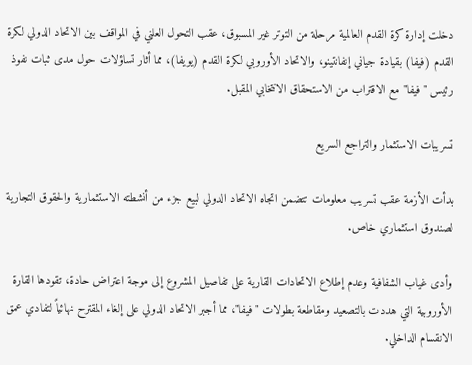دخلت إدارة كرة القدم العالمية مرحلة من التوتر غير المسبوق، عقب التحول العلني في المواقف بين الاتحاد الدولي لكرة القدم (فيفا) بقيادة جياني إنفانتينو، والاتحاد الأوروبي لكرة القدم (يويفا)، مما أثار تساؤلات حول مدى ثبات نفوذ رئيس "فيفا" مع الاقتراب من الاستحقاق الانتخابي المقبل.

تسريبات الاستثمار والتراجع السريع

بدأت الأزمة عقب تسريب معلومات تتضمن اتجاه الاتحاد الدولي لبيع جزء من أنشطته الاستثمارية والحقوق التجارية لصندوق استثماري خاص.

وأدى غياب الشفافية وعدم إطلاع الاتحادات القارية على تفاصيل المشروع إلى موجة اعتراض حادة، تقودها القارة الأوروبية التي هددت بالتصعيد ومقاطعة بطولات "فيفا"، مما أجبر الاتحاد الدولي على إلغاء المقترح نهائياً لتفادي عمق الانقسام الداخلي.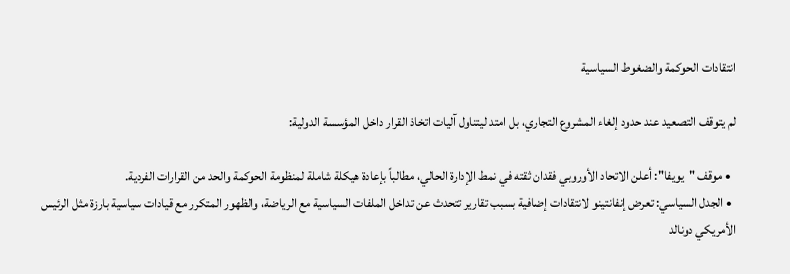انتقادات الحوكمة والضغوط السياسية

لم يتوقف التصعيد عند حدود إلغاء المشروع التجاري، بل امتد ليتناول آليات اتخاذ القرار داخل المؤسسة الدولية:

  • موقف "يويفا": أعلن الاتحاد الأوروبي فقدان ثقته في نمط الإدارة الحالي، مطالباً بإعادة هيكلة شاملة لمنظومة الحوكمة والحد من القرارات الفردية.
  • الجدل السياسي: تعرض إنفانتينو لانتقادات إضافية بسبب تقارير تتحدث عن تداخل الملفات السياسية مع الرياضة، والظهور المتكرر مع قيادات سياسية بارزة مثل الرئيس الأمريكي دونالد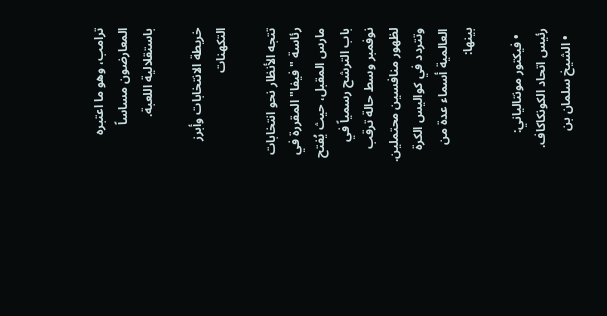ترامب، وهو ما اعتبره المعارضون مساساً باستقلالية اللعبة.

خريطة الانتخابات وأبرز التكهنات

تتجه الأنظار نحو انتخابات رئاسة "فيفا" المقررة في مارس المقبل، حيث يُفتح باب الترشح رسمياً في نوفمبر وسط حالة ترقب لظهور منافسين محتملين. وتتردد في كواليس الكرة العالمية أسماء عدة من بينها:

  • فيكتور مونتالياني: رئيس اتحاد الكونكاكاف.
  • الشيخ سلمان بن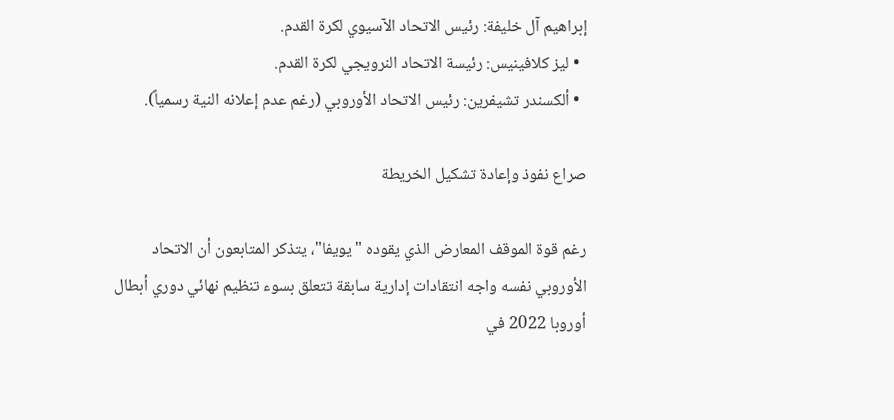إبراهيم آل خليفة: رئيس الاتحاد الآسيوي لكرة القدم.
  • ليز كلافينيس: رئيسة الاتحاد النرويجي لكرة القدم.
  • ألكسندر تشيفرين: رئيس الاتحاد الأوروبي (رغم عدم إعلانه النية رسمياً).

صراع نفوذ وإعادة تشكيل الخريطة

رغم قوة الموقف المعارض الذي يقوده "يويفا"، يتذكر المتابعون أن الاتحاد الأوروبي نفسه واجه انتقادات إدارية سابقة تتعلق بسوء تنظيم نهائي دوري أبطال أوروبا 2022 في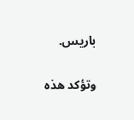باريس.

وتؤكد هذه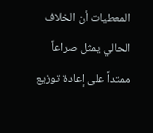المعطيات أن الخلاف الحالي يمثل صراعاً ممتداً على إعادة توزيع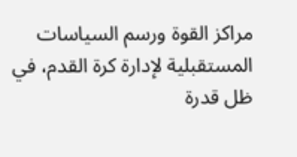مراكز القوة ورسم السياسات المستقبلية لإدارة كرة القدم، في ظل قدرة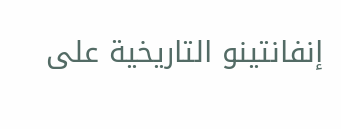إنفانتينو التاريخية على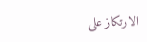الارتكاز على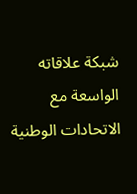شبكة علاقاته الواسعة مع الاتحادات الوطنية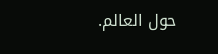حول العالم.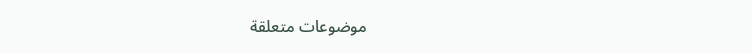موضوعات متعلقة